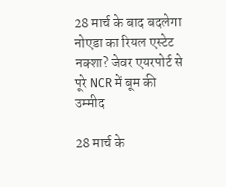28 मार्च के बाद बदलेगा नोएडा का रियल एस्टेट नक्शा? जेवर एयरपोर्ट से पूरे NCR में बूम की उम्मीद

28 मार्च के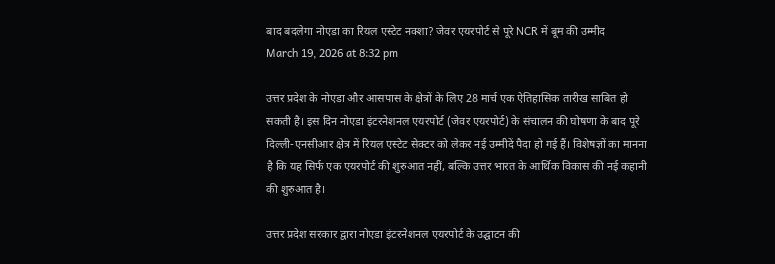बाद बदलेगा नोएडा का रियल एस्टेट नक्शा? जेवर एयरपोर्ट से पूरे NCR में बूम की उम्मीद
March 19, 2026 at 8:32 pm

उत्तर प्रदेश के नोएडा और आसपास के क्षेत्रों के लिए 28 मार्च एक ऐतिहासिक तारीख साबित हो सकती है। इस दिन नोएडा इंटरनेशनल एयरपोर्ट (जेवर एयरपोर्ट) के संचालन की घोषणा के बाद पूरे दिल्ली-एनसीआर क्षेत्र में रियल एस्टेट सेक्टर को लेकर नई उम्मीदें पैदा हो गई हैं। विशेषज्ञों का मानना है कि यह सिर्फ एक एयरपोर्ट की शुरुआत नहीं, बल्कि उत्तर भारत के आर्थिक विकास की नई कहानी की शुरुआत है।

उत्तर प्रदेश सरकार द्वारा नोएडा इंटरनेशनल एयरपोर्ट के उद्घाटन की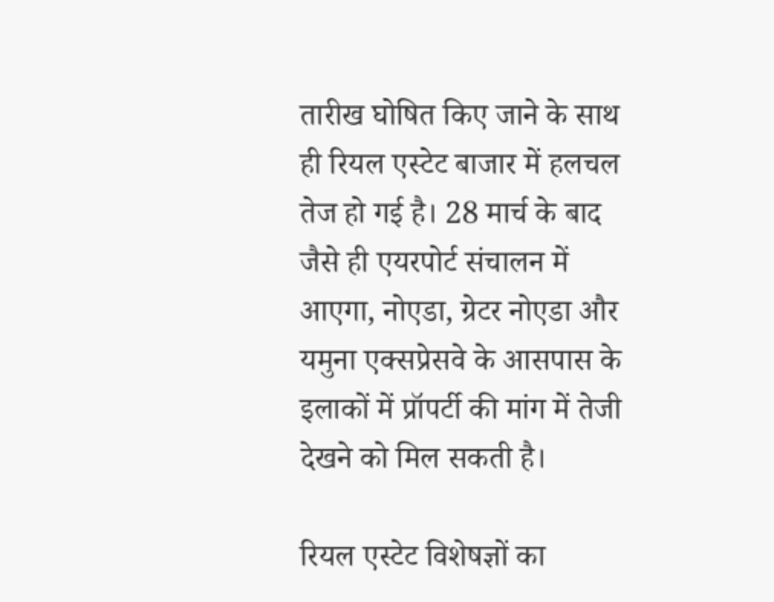तारीख घोषित किए जाने के साथ ही रियल एस्टेट बाजार में हलचल तेज हो गई है। 28 मार्च के बाद जैसे ही एयरपोर्ट संचालन में आएगा, नोएडा, ग्रेटर नोएडा और यमुना एक्सप्रेसवे के आसपास के इलाकों में प्रॉपर्टी की मांग में तेजी देखने को मिल सकती है।

रियल एस्टेट विशेषज्ञों का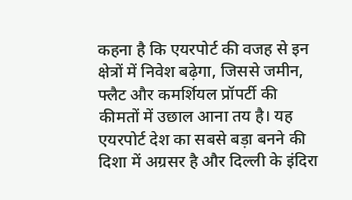कहना है कि एयरपोर्ट की वजह से इन क्षेत्रों में निवेश बढ़ेगा, जिससे जमीन, फ्लैट और कमर्शियल प्रॉपर्टी की कीमतों में उछाल आना तय है। यह एयरपोर्ट देश का सबसे बड़ा बनने की दिशा में अग्रसर है और दिल्ली के इंदिरा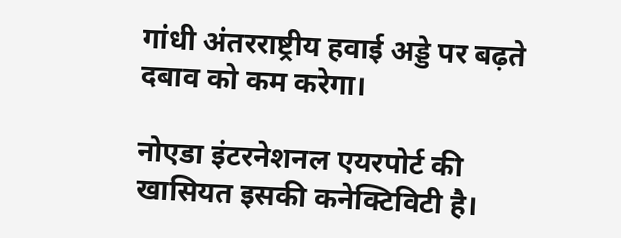गांधी अंतरराष्ट्रीय हवाई अड्डे पर बढ़ते दबाव को कम करेगा।

नोएडा इंटरनेशनल एयरपोर्ट की खासियत इसकी कनेक्टिविटी है।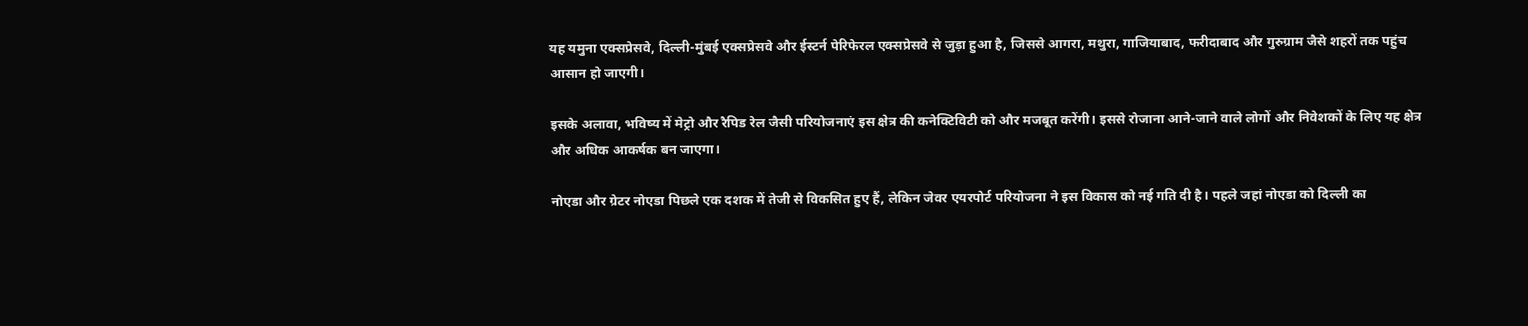यह यमुना एक्सप्रेसवे, दिल्ली-मुंबई एक्सप्रेसवे और ईस्टर्न पेरिफेरल एक्सप्रेसवे से जुड़ा हुआ है, जिससे आगरा, मथुरा, गाजियाबाद, फरीदाबाद और गुरुग्राम जैसे शहरों तक पहुंच आसान हो जाएगी।

इसके अलावा, भविष्य में मेट्रो और रैपिड रेल जैसी परियोजनाएं इस क्षेत्र की कनेक्टिविटी को और मजबूत करेंगी। इससे रोजाना आने-जाने वाले लोगों और निवेशकों के लिए यह क्षेत्र और अधिक आकर्षक बन जाएगा।

नोएडा और ग्रेटर नोएडा पिछले एक दशक में तेजी से विकसित हुए हैं, लेकिन जेवर एयरपोर्ट परियोजना ने इस विकास को नई गति दी है। पहले जहां नोएडा को दिल्ली का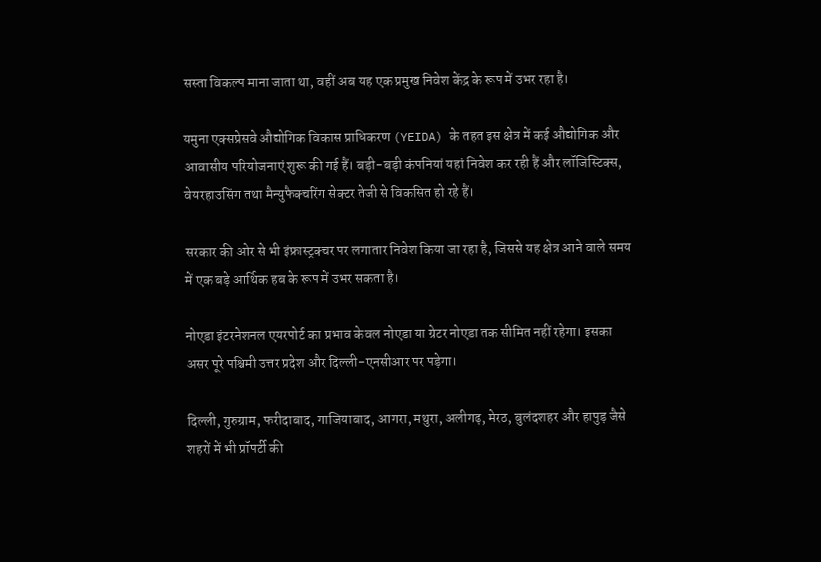सस्ता विकल्प माना जाता था, वहीं अब यह एक प्रमुख निवेश केंद्र के रूप में उभर रहा है।

यमुना एक्सप्रेसवे औद्योगिक विकास प्राधिकरण (YEIDA) के तहत इस क्षेत्र में कई औद्योगिक और आवासीय परियोजनाएं शुरू की गई हैं। बड़ी-बड़ी कंपनियां यहां निवेश कर रही हैं और लॉजिस्टिक्स, वेयरहाउसिंग तथा मैन्युफैक्चरिंग सेक्टर तेजी से विकसित हो रहे हैं।

सरकार की ओर से भी इंफ्रास्ट्रक्चर पर लगातार निवेश किया जा रहा है, जिससे यह क्षेत्र आने वाले समय में एक बड़े आर्थिक हब के रूप में उभर सकता है।

नोएडा इंटरनेशनल एयरपोर्ट का प्रभाव केवल नोएडा या ग्रेटर नोएडा तक सीमित नहीं रहेगा। इसका असर पूरे पश्चिमी उत्तर प्रदेश और दिल्ली-एनसीआर पर पड़ेगा।

दिल्ली, गुरुग्राम, फरीदाबाद, गाजियाबाद, आगरा, मथुरा, अलीगढ़, मेरठ, बुलंदशहर और हापुड़ जैसे शहरों में भी प्रॉपर्टी की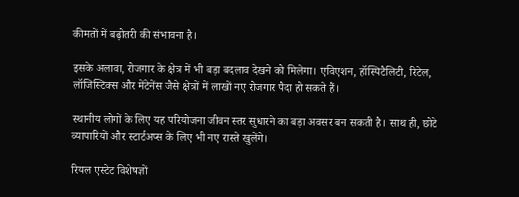कीमतों में बढ़ोतरी की संभावना है।

इसके अलावा, रोजगार के क्षेत्र में भी बड़ा बदलाव देखने को मिलेगा। एविएशन, हॉस्पिटैलिटी, रिटेल, लॉजिस्टिक्स और मेंटेनेंस जैसे क्षेत्रों में लाखों नए रोजगार पैदा हो सकते हैं।

स्थानीय लोगों के लिए यह परियोजना जीवन स्तर सुधारने का बड़ा अवसर बन सकती है। साथ ही, छोटे व्यापारियों और स्टार्टअप्स के लिए भी नए रास्ते खुलेंगे।

रियल एस्टेट विशेषज्ञों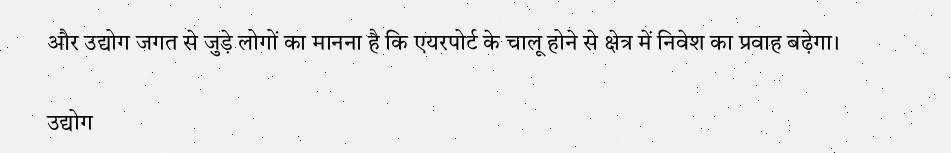और उद्योग जगत से जुड़े लोगों का मानना है कि एयरपोर्ट के चालू होने से क्षेत्र में निवेश का प्रवाह बढ़ेगा।

उद्योग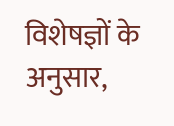विशेषज्ञों के अनुसार,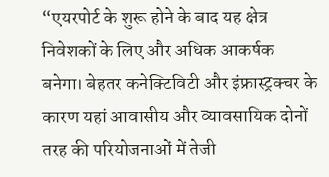“एयरपोर्ट के शुरू होने के बाद यह क्षेत्र निवेशकों के लिए और अधिक आकर्षक बनेगा। बेहतर कनेक्टिविटी और इंफ्रास्ट्रक्चर के कारण यहां आवासीय और व्यावसायिक दोनों तरह की परियोजनाओं में तेजी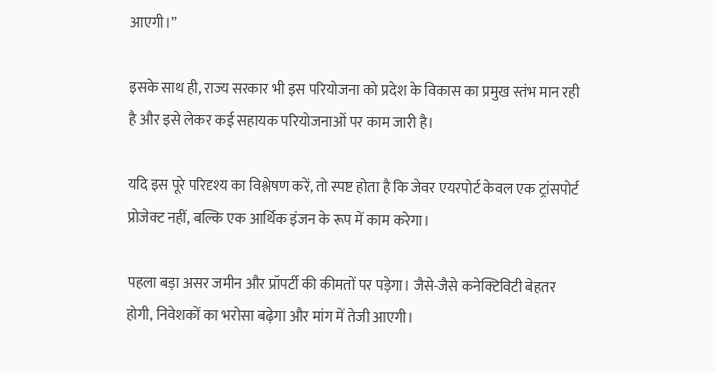आएगी।”

इसके साथ ही, राज्य सरकार भी इस परियोजना को प्रदेश के विकास का प्रमुख स्तंभ मान रही है और इसे लेकर कई सहायक परियोजनाओं पर काम जारी है।

यदि इस पूरे परिदृश्य का विश्लेषण करें, तो स्पष्ट होता है कि जेवर एयरपोर्ट केवल एक ट्रांसपोर्ट प्रोजेक्ट नहीं, बल्कि एक आर्थिक इंजन के रूप में काम करेगा।

पहला बड़ा असर जमीन और प्रॉपर्टी की कीमतों पर पड़ेगा। जैसे-जैसे कनेक्टिविटी बेहतर होगी, निवेशकों का भरोसा बढ़ेगा और मांग में तेजी आएगी।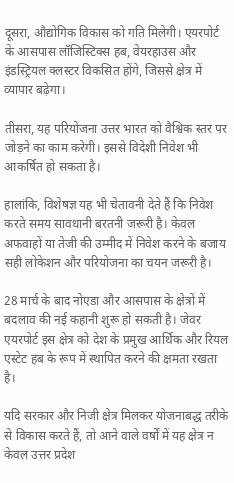दूसरा, औद्योगिक विकास को गति मिलेगी। एयरपोर्ट के आसपास लॉजिस्टिक्स हब, वेयरहाउस और इंडस्ट्रियल क्लस्टर विकसित होंगे, जिससे क्षेत्र में व्यापार बढ़ेगा।

तीसरा, यह परियोजना उत्तर भारत को वैश्विक स्तर पर जोड़ने का काम करेगी। इससे विदेशी निवेश भी आकर्षित हो सकता है।

हालांकि, विशेषज्ञ यह भी चेतावनी देते हैं कि निवेश करते समय सावधानी बरतनी जरूरी है। केवल अफवाहों या तेजी की उम्मीद में निवेश करने के बजाय सही लोकेशन और परियोजना का चयन जरूरी है।

28 मार्च के बाद नोएडा और आसपास के क्षेत्रों में बदलाव की नई कहानी शुरू हो सकती है। जेवर एयरपोर्ट इस क्षेत्र को देश के प्रमुख आर्थिक और रियल एस्टेट हब के रूप में स्थापित करने की क्षमता रखता है।

यदि सरकार और निजी क्षेत्र मिलकर योजनाबद्ध तरीके से विकास करते हैं, तो आने वाले वर्षों में यह क्षेत्र न केवल उत्तर प्रदेश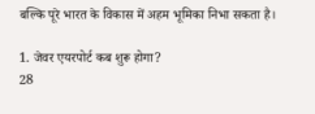बल्कि पूरे भारत के विकास में अहम भूमिका निभा सकता है।

1. जेवर एयरपोर्ट कब शुरू होगा?
28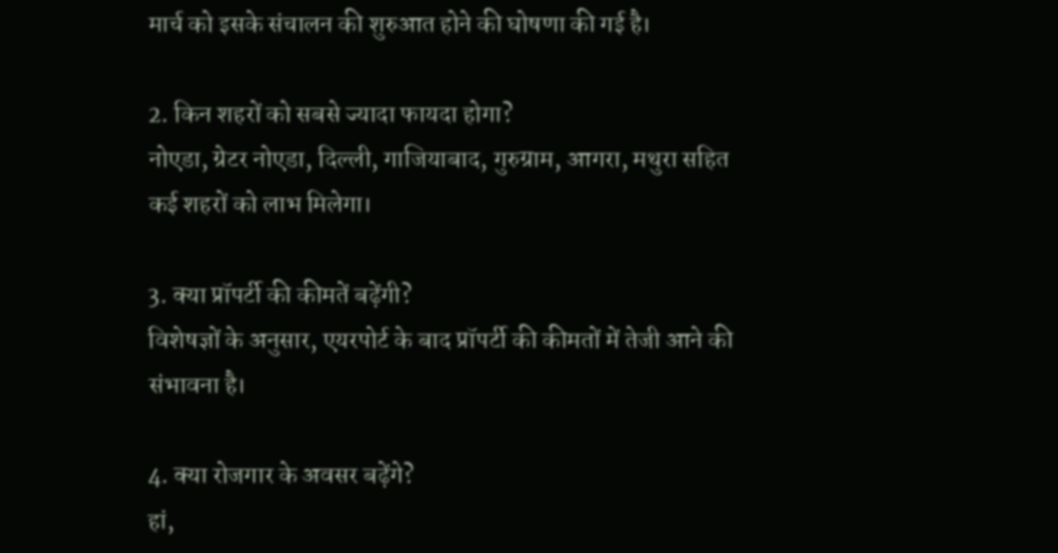मार्च को इसके संचालन की शुरुआत होने की घोषणा की गई है।

2. किन शहरों को सबसे ज्यादा फायदा होगा?
नोएडा, ग्रेटर नोएडा, दिल्ली, गाजियाबाद, गुरुग्राम, आगरा, मथुरा सहित कई शहरों को लाभ मिलेगा।

3. क्या प्रॉपर्टी की कीमतें बढ़ेंगी?
विशेषज्ञों के अनुसार, एयरपोर्ट के बाद प्रॉपर्टी की कीमतों में तेजी आने की संभावना है।

4. क्या रोजगार के अवसर बढ़ेंगे?
हां,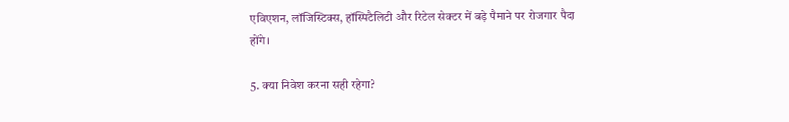एविएशन, लॉजिस्टिक्स, हॉस्पिटैलिटी और रिटेल सेक्टर में बड़े पैमाने पर रोजगार पैदा होंगे।

5. क्या निवेश करना सही रहेगा?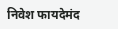निवेश फायदेमंद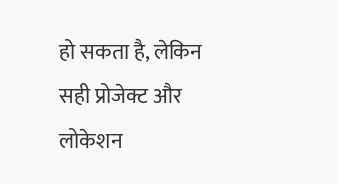हो सकता है, लेकिन सही प्रोजेक्ट और लोकेशन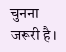चुनना जरूरी है।